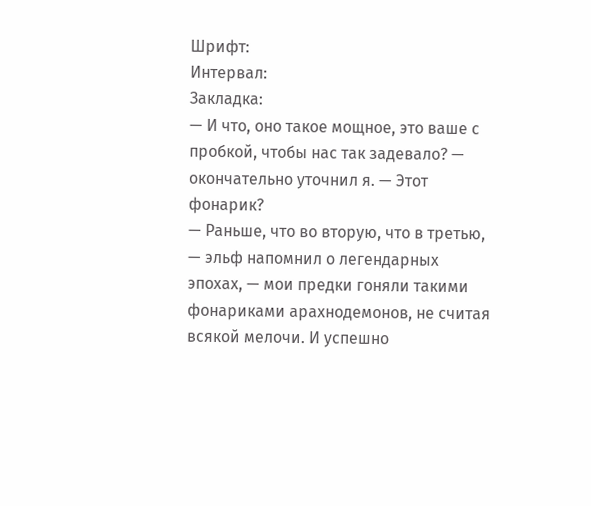Шрифт:
Интервал:
Закладка:
— И что, оно такое мощное, это ваше с пробкой, чтобы нас так задевало? — окончательно уточнил я. — Этот фонарик?
— Раньше, что во вторую, что в третью, — эльф напомнил о легендарных эпохах, — мои предки гоняли такими фонариками арахнодемонов, не считая всякой мелочи. И успешно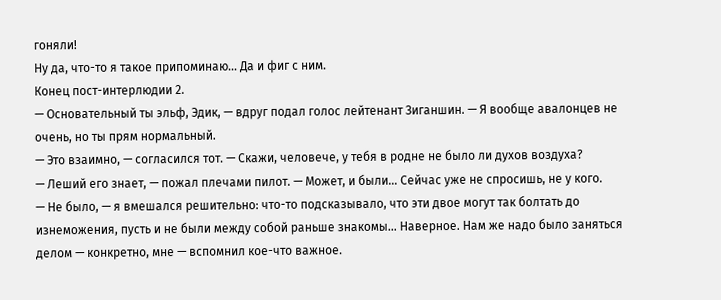гоняли!
Ну да, что-то я такое припоминаю… Да и фиг с ним.
Конец пост-интерлюдии 2.
— Основательный ты эльф, Эдик, — вдруг подал голос лейтенант Зиганшин. — Я вообще авалонцев не очень, но ты прям нормальный.
— Это взаимно, — согласился тот. — Скажи, человече, у тебя в родне не было ли духов воздуха?
— Леший его знает, — пожал плечами пилот. — Может, и были… Сейчас уже не спросишь, не у кого.
— Не было, — я вмешался решительно: что-то подсказывало, что эти двое могут так болтать до изнеможения, пусть и не были между собой раньше знакомы… Наверное. Нам же надо было заняться делом — конкретно, мне — вспомнил кое-что важное.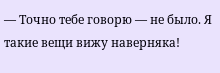— Точно тебе говорю — не было. Я такие вещи вижу наверняка!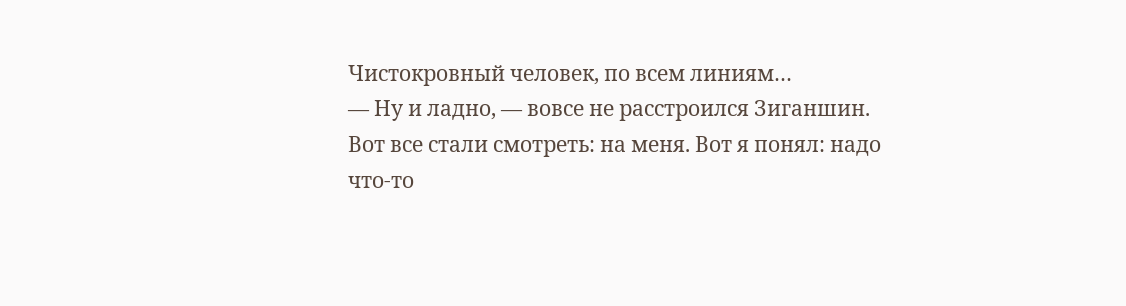Чистокровный человек, по всем линиям…
— Ну и ладно, — вовсе не расстроился Зиганшин.
Вот все стали смотреть: на меня. Вот я понял: надо что-то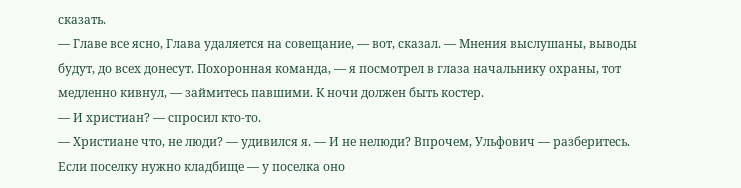сказать.
— Главе все ясно, Глава удаляется на совещание, — вот, сказал. — Мнения выслушаны, выводы будут, до всех донесут. Похоронная команда, — я посмотрел в глаза начальнику охраны, тот медленно кивнул, — займитесь павшими. К ночи должен быть костер.
— И христиан? — спросил кто-то.
— Христиане что, не люди? — удивился я. — И не нелюди? Впрочем, Ульфович — разберитесь. Если поселку нужно кладбище — у поселка оно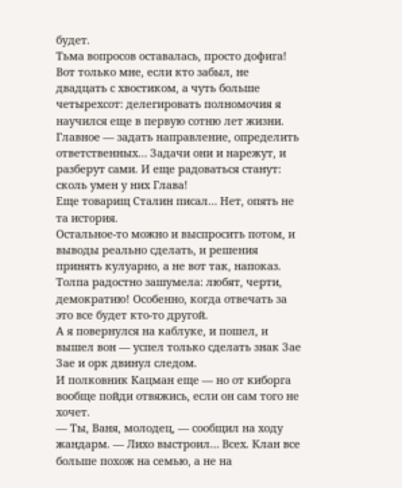будет.
Тьма вопросов оставалась, просто дофига!
Вот только мне, если кто забыл, не двадцать с хвостиком, а чуть больше четырехсот: делегировать полномочия я научился еще в первую сотню лет жизни. Главное — задать направление, определить ответственных… Задачи они и нарежут, и разберут сами. И еще радоваться станут: сколь умен у них Глава!
Еще товарищ Сталин писал… Нет, опять не та история.
Остальное-то можно и выспросить потом, и выводы реально сделать, и решения принять кулуарно, а не вот так, напоказ.
Толпа радостно зашумела: любят, черти, демократию! Особенно, когда отвечать за это все будет кто-то другой.
А я повернулся на каблуке, и пошел, и вышел вон — успел только сделать знак Зае Зае и орк двинул следом.
И полковник Кацман еще — но от киборга вообще пойди отвяжись, если он сам того не хочет.
— Ты, Ваня, молодец, — сообщил на ходу жандарм. — Лихо выстроил… Всех. Клан все больше похож на семью, а не на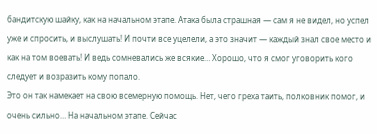бандитскую шайку, как на начальном этапе. Атака была страшная — сам я не видел, но успел уже и спросить, и выслушать! И почти все уцелели, а это значит — каждый знал свое место и как на том воевать! И ведь сомневались же всякие… Хорошо, что я смог уговорить кого следует и возразить кому попало.
Это он так намекает на свою всемерную помощь. Нет, чего греха таить, полковник помог, и очень сильно… На начальном этапе. Сейчас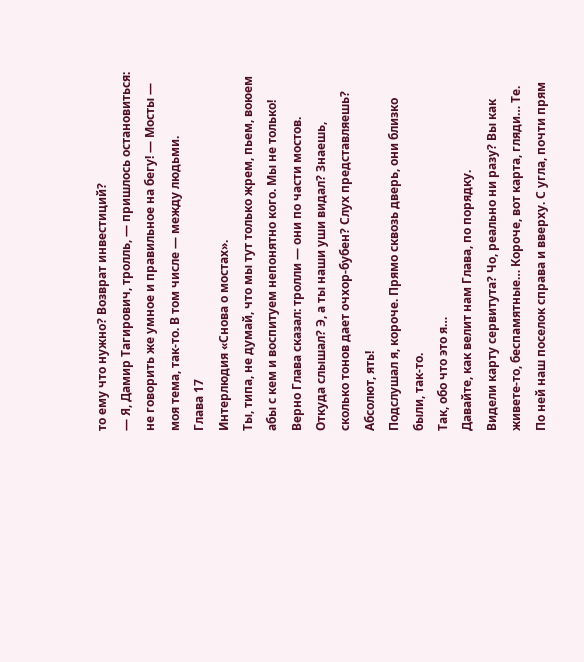то ему что нужно? Возврат инвестиций?
— Я, Дамир Тагирович, тролль, — пришлось остановиться: не говорить же умное и правильное на бегу! — Мосты — моя тема, так-то. В том числе — между людьми.
Глава 17
Интерлюдия «Снова о мостах».
Ты, типа, не думай, что мы тут только жрем, пьем, воюем абы с кем и воспитуем непонятно кого. Мы не только!
Верно Глава сказал: тролли — они по части мостов.
Откуда слышал? Э, а ты наши уши видал? Знаешь, сколько тонов дает очхор-бубен? Слух представляешь? Абсолют, ять!
Подслушал я, короче. Прямо сквозь дверь, они близко были, так-то.
Так, обо что это я…
Давайте, как велит нам Глава, по порядку.
Видели карту сервитута? Чо, реально ни разу? Вы как живете-то, беспамятные… Короче, вот карта, гляди… Те.
По ней наш поселок справа и вверху. С угла, почти прям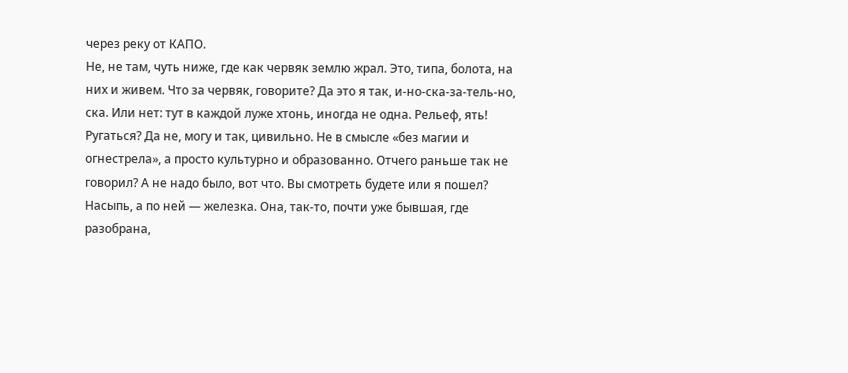через реку от КАПО.
Не, не там, чуть ниже, где как червяк землю жрал. Это, типа, болота, на них и живем. Что за червяк, говорите? Да это я так, и-но-ска-за-тель-но, ска. Или нет: тут в каждой луже хтонь, иногда не одна. Рельеф, ять!
Ругаться? Да не, могу и так, цивильно. Не в смысле «без магии и огнестрела», а просто культурно и образованно. Отчего раньше так не говорил? А не надо было, вот что. Вы смотреть будете или я пошел?
Насыпь, а по ней — железка. Она, так-то, почти уже бывшая, где разобрана,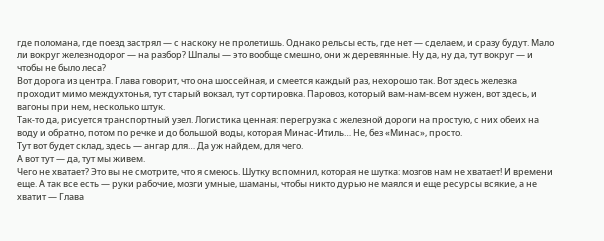где поломана, где поезд застрял — с наскоку не пролетишь. Однако рельсы есть, где нет — сделаем, и сразу будут. Мало ли вокруг железнодорог — на разбор? Шпалы — это вообще смешно, они ж деревянные. Ну да, ну да, тут вокруг — и чтобы не было леса?
Вот дорога из центра. Глава говорит, что она шоссейная, и смеется каждый раз, нехорошо так. Вот здесь железка проходит мимо междухтонья, тут старый вокзал, тут сортировка. Паровоз, который вам-нам-всем нужен, вот здесь, и вагоны при нем, несколько штук.
Так-то да, рисуется транспортный узел. Логистика ценная: перегрузка с железной дороги на простую, с них обеих на воду и обратно, потом по речке и до большой воды, которая Минас-Итиль… Не, без «Минас», просто.
Тут вот будет склад, здесь — ангар для… Да уж найдем, для чего.
А вот тут — да, тут мы живем.
Чего не хватает? Это вы не смотрите, что я смеюсь. Шутку вспомнил, которая не шутка: мозгов нам не хватает! И времени еще. А так все есть — руки рабочие, мозги умные, шаманы, чтобы никто дурью не маялся и еще ресурсы всякие, а не хватит — Глава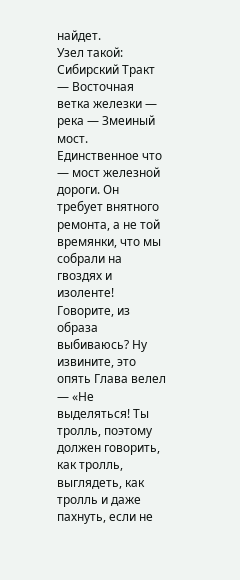найдет.
Узел такой: Сибирский Тракт — Восточная ветка железки — река — Змеиный мост. Единственное что — мост железной дороги. Он требует внятного ремонта, а не той времянки, что мы собрали на гвоздях и изоленте!
Говорите, из образа выбиваюсь? Ну извините, это опять Глава велел — «Не выделяться! Ты тролль, поэтому должен говорить, как тролль, выглядеть, как тролль и даже пахнуть, если не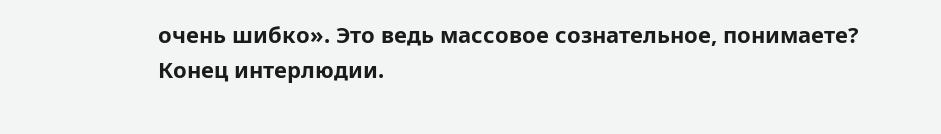очень шибко». Это ведь массовое сознательное, понимаете?
Конец интерлюдии.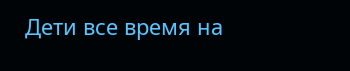Дети все время на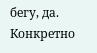бегу, да. Конкретно